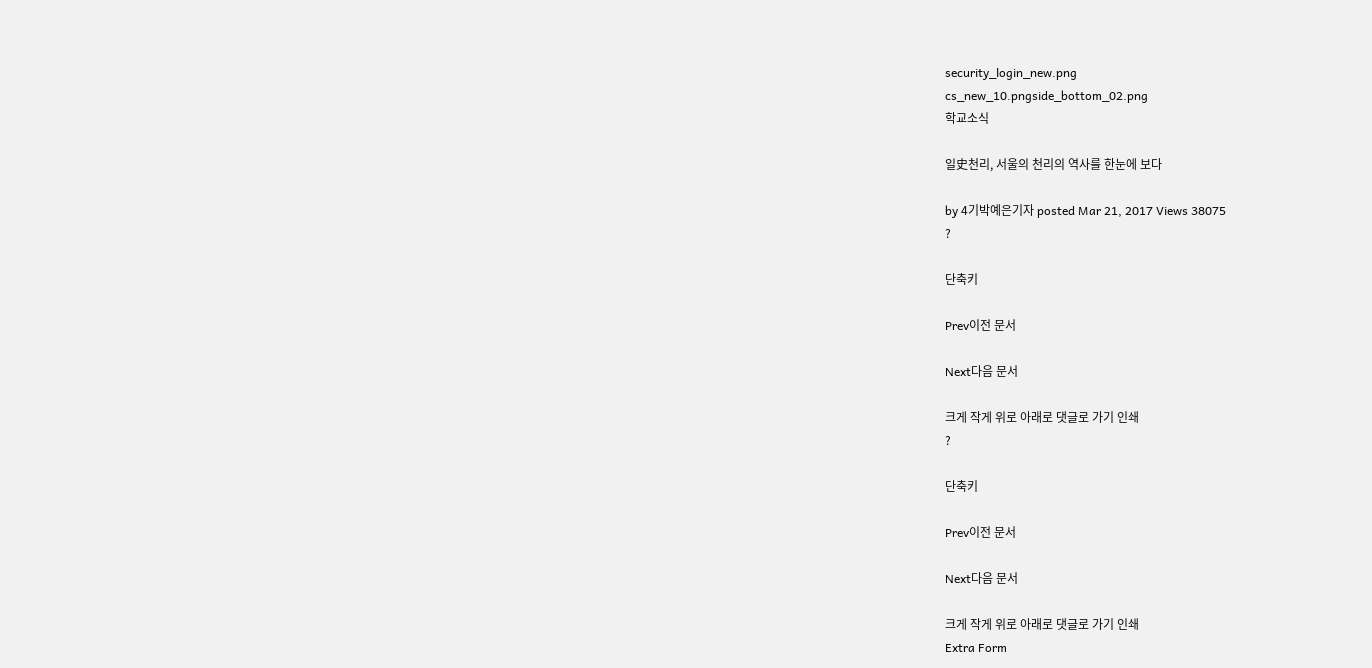security_login_new.png
cs_new_10.pngside_bottom_02.png
학교소식

일史천리, 서울의 천리의 역사를 한눈에 보다

by 4기박예은기자 posted Mar 21, 2017 Views 38075
?

단축키

Prev이전 문서

Next다음 문서

크게 작게 위로 아래로 댓글로 가기 인쇄
?

단축키

Prev이전 문서

Next다음 문서

크게 작게 위로 아래로 댓글로 가기 인쇄
Extra Form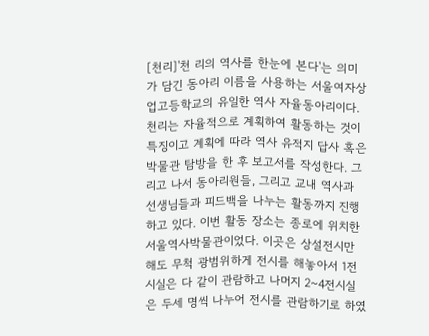[천리]'천 리의 역사를 한눈에 본다'는 의미가 담긴 동아리 이름을 사용하는 서울여자상업고등학교의 유일한 역사 자율동아리이다. 천리는 자율적으로 계획하여 활동하는 것이 특징이고 계획에 따라 역사 유적지 답사 혹은 박물관 탐방을 한 후 보고서를 작성한다. 그리고 나서 동아리원들, 그리고 교내 역사과 선생님들과 피드백을 나누는 활동까지 진행하고 있다. 이번 활동 장소는 종로에 위치한 서울역사박물관이었다. 이곳은 상설전시만 해도 무척 광범위하게 전시를 해놓아서 1전시실은 다 같이 관람하고 나머지 2~4전시실은 두세 명씩 나누어 전시를 관람하기로 하였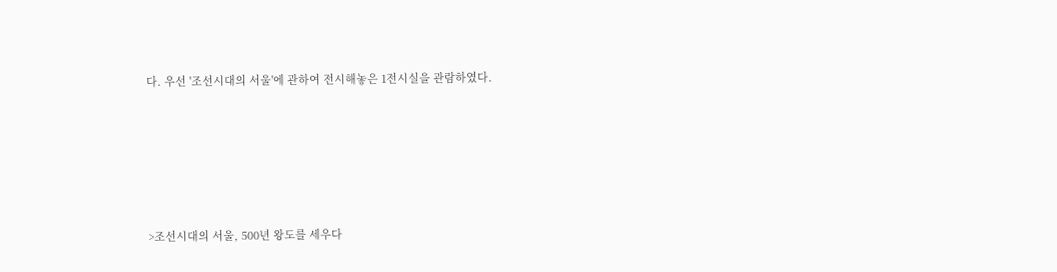다. 우선 '조선시대의 서울'에 관하여 전시해놓은 1전시실을 관람하였다.







>조선시대의 서울, 500년 왕도를 세우다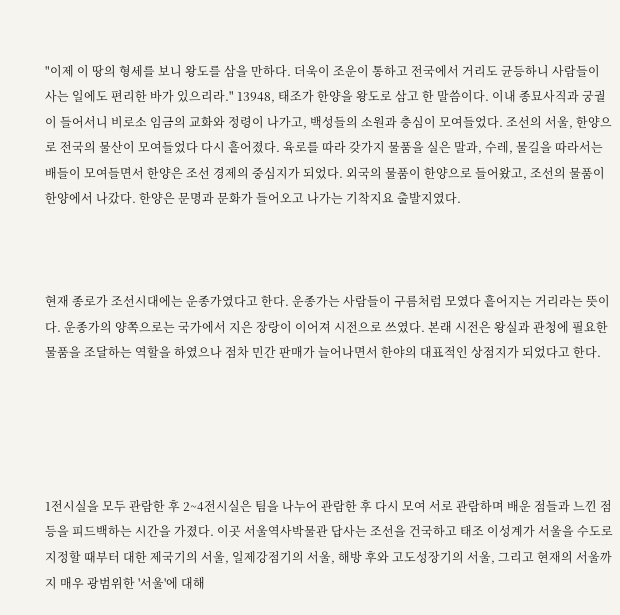"이제 이 땅의 형세를 보니 왕도를 삼을 만하다. 더욱이 조운이 통하고 전국에서 거리도 균등하니 사람들이 사는 일에도 편리한 바가 있으리라." 13948, 태조가 한양을 왕도로 삼고 한 말씀이다. 이내 종묘사직과 궁궐이 들어서니 비로소 임금의 교화와 정령이 나가고, 백성들의 소원과 충심이 모여들었다. 조선의 서울, 한양으로 전국의 물산이 모여들었다 다시 흩어졌다. 육로를 따라 갖가지 물품을 실은 말과, 수레, 물길을 따라서는 배들이 모여들면서 한양은 조선 경제의 중심지가 되었다. 외국의 물품이 한양으로 들어왔고, 조선의 물품이 한양에서 나갔다. 한양은 문명과 문화가 들어오고 나가는 기착지요 출발지였다.



현재 종로가 조선시대에는 운종가였다고 한다. 운종가는 사람들이 구름처럼 모였다 흩어지는 거리라는 뜻이다. 운종가의 양쪽으로는 국가에서 지은 장랑이 이어져 시전으로 쓰였다. 본래 시전은 왕실과 관청에 필요한 물품을 조달하는 역할을 하였으나 점차 민간 판매가 늘어나면서 한야의 대표적인 상점지가 되었다고 한다.





1전시실을 모두 관람한 후 2~4전시실은 팀을 나누어 관람한 후 다시 모여 서로 관람하며 배운 점들과 느낀 점 등을 피드백하는 시간을 가졌다. 이곳 서울역사박물관 답사는 조선을 건국하고 태조 이성계가 서울을 수도로 지정할 때부터 대한 제국기의 서울, 일제강점기의 서울, 해방 후와 고도성장기의 서울, 그리고 현재의 서울까지 매우 광범위한 '서울'에 대해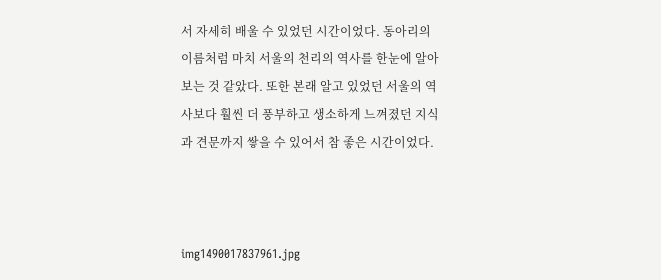서 자세히 배울 수 있었던 시간이었다. 동아리의 이름처럼 마치 서울의 천리의 역사를 한눈에 알아보는 것 같았다. 또한 본래 알고 있었던 서울의 역사보다 훨씬 더 풍부하고 생소하게 느껴졌던 지식과 견문까지 쌓을 수 있어서 참 좋은 시간이었다.



img1490017837961.jpg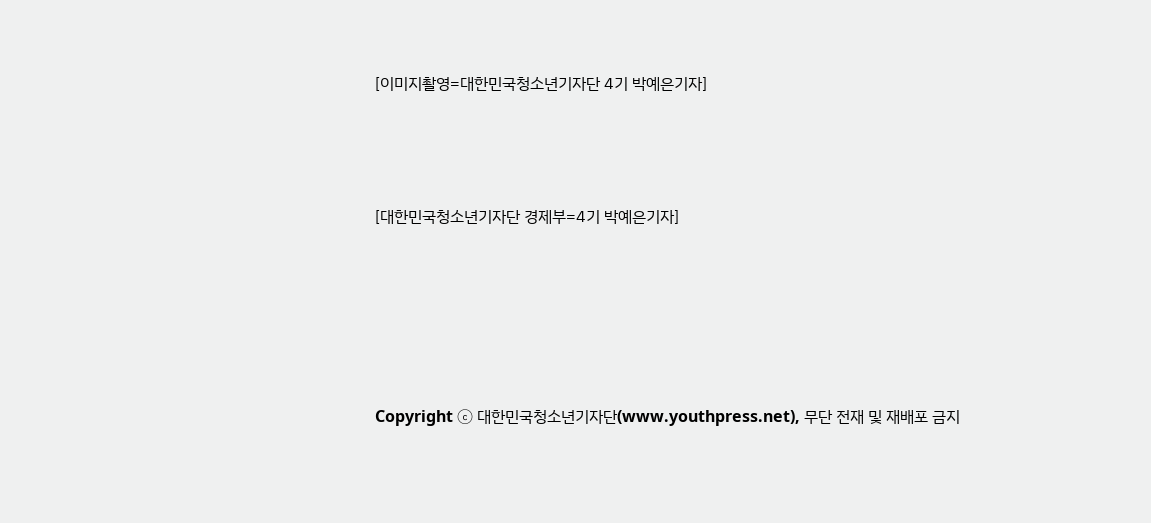[이미지촬영=대한민국청소년기자단 4기 박예은기자]



[대한민국청소년기자단 경제부=4기 박예은기자]





Copyright ⓒ 대한민국청소년기자단(www.youthpress.net), 무단 전재 및 재배포 금지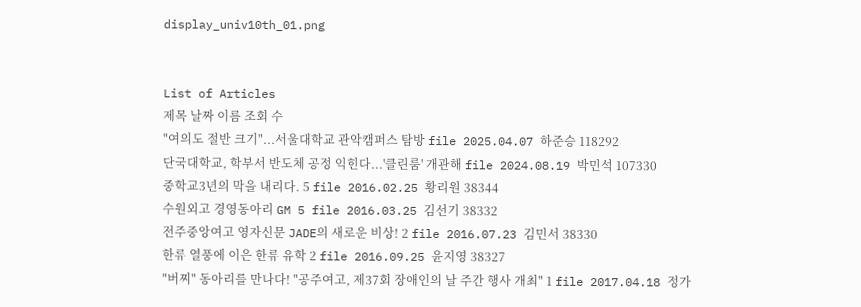display_univ10th_01.png


List of Articles
제목 날짜 이름 조회 수
"여의도 절반 크기"...서울대학교 관악캠퍼스 탐방 file 2025.04.07 하준승 118292
단국대학교, 학부서 반도체 공정 익힌다...'클린룸' 개관해 file 2024.08.19 박민석 107330
중학교3년의 막을 내리다. 5 file 2016.02.25 황리원 38344
수원외고 경영동아리 GM 5 file 2016.03.25 김선기 38332
전주중앙여고 영자신문 JADE의 새로운 비상! 2 file 2016.07.23 김민서 38330
한류 열풍에 이은 한류 유학 2 file 2016.09.25 윤지영 38327
"버찌" 동아리를 만나다! "공주여고, 제37회 장애인의 날 주간 행사 개최" 1 file 2017.04.18 정가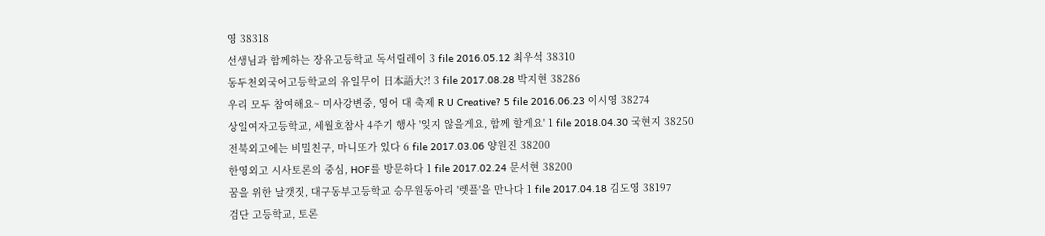영 38318
선생님과 함께하는 장유고등학교 독서릴레이 3 file 2016.05.12 최우석 38310
동두천외국어고등학교의 유일무이 日本語大?! 3 file 2017.08.28 박지현 38286
우리 모두 참여해요~ 미사강변중, 영어 대 축제 R U Creative? 5 file 2016.06.23 이시영 38274
상일여자고등학교, 세월호참사 4주기 행사 '잊지 않을게요, 함께 할게요' 1 file 2018.04.30 국현지 38250
전북외고에는 비밀친구, 마니또가 있다 6 file 2017.03.06 양원진 38200
한영외고 시사토론의 중심, HOF를 방문하다 1 file 2017.02.24 문서현 38200
꿈을 위한 날갯짓, 대구동부고등학교 승무원동아리 '렛플'을 만나다 1 file 2017.04.18 김도영 38197
검단 고등학교, 토론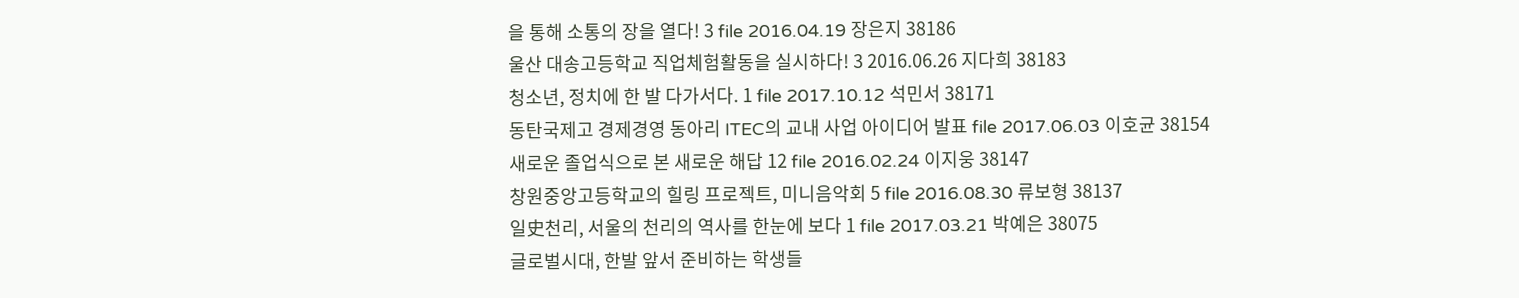을 통해 소통의 장을 열다! 3 file 2016.04.19 장은지 38186
울산 대송고등학교 직업체험활동을 실시하다! 3 2016.06.26 지다희 38183
청소년, 정치에 한 발 다가서다. 1 file 2017.10.12 석민서 38171
동탄국제고 경제경영 동아리 ITEC의 교내 사업 아이디어 발표 file 2017.06.03 이호균 38154
새로운 졸업식으로 본 새로운 해답 12 file 2016.02.24 이지웅 38147
창원중앙고등학교의 힐링 프로젝트, 미니음악회 5 file 2016.08.30 류보형 38137
일史천리, 서울의 천리의 역사를 한눈에 보다 1 file 2017.03.21 박예은 38075
글로벌시대, 한발 앞서 준비하는 학생들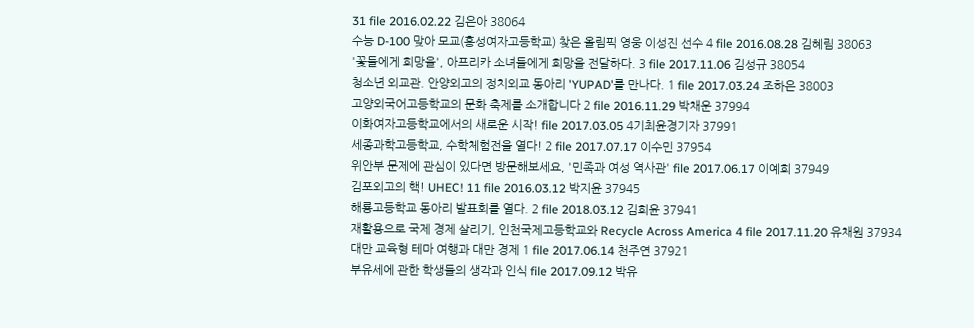31 file 2016.02.22 김은아 38064
수능 D-100 맞아 모교(홍성여자고등학교) 찾은 올림픽 영웅 이성진 선수 4 file 2016.08.28 김혜림 38063
'꽃들에게 희망을', 아프리카 소녀들에게 희망을 전달하다. 3 file 2017.11.06 김성규 38054
청소년 외교관. 안양외고의 정치외교 동아리 'YUPAD'를 만나다. 1 file 2017.03.24 조하은 38003
고양외국어고등학교의 문화 축제를 소개합니다 2 file 2016.11.29 박채운 37994
이화여자고등학교에서의 새로운 시작! file 2017.03.05 4기최윤경기자 37991
세종과학고등학교, 수학체험전을 열다! 2 file 2017.07.17 이수민 37954
위안부 문제에 관심이 있다면 방문해보세요, '민족과 여성 역사관' file 2017.06.17 이예희 37949
김포외고의 핵! UHEC! 11 file 2016.03.12 박지윤 37945
해룡고등학교 동아리 발표회를 열다. 2 file 2018.03.12 김희윤 37941
재활용으로 국제 경제 살리기, 인천국제고등학교와 Recycle Across America 4 file 2017.11.20 유채원 37934
대만 교육형 테마 여행과 대만 경제 1 file 2017.06.14 천주연 37921
부유세에 관한 학생들의 생각과 인식 file 2017.09.12 박유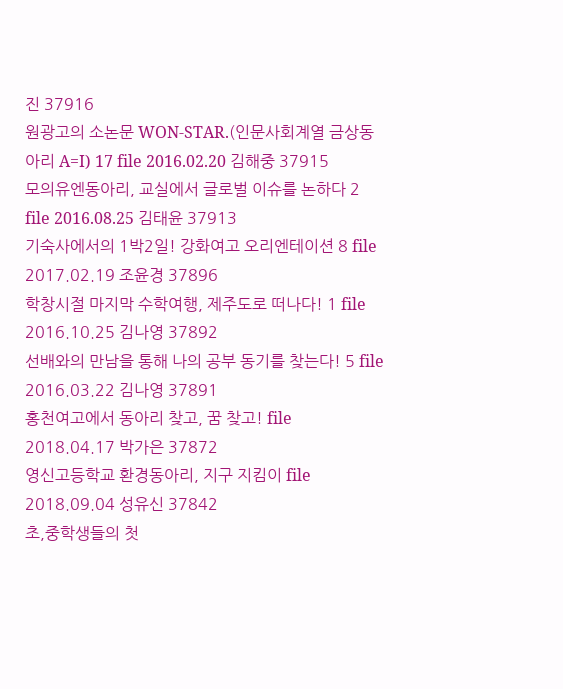진 37916
원광고의 소논문 WON-STAR.(인문사회계열 금상동아리 A=I) 17 file 2016.02.20 김해중 37915
모의유엔동아리, 교실에서 글로벌 이슈를 논하다 2 file 2016.08.25 김태윤 37913
기숙사에서의 1박2일! 강화여고 오리엔테이션 8 file 2017.02.19 조윤경 37896
학창시절 마지막 수학여행, 제주도로 떠나다! 1 file 2016.10.25 김나영 37892
선배와의 만남을 통해 나의 공부 동기를 찾는다! 5 file 2016.03.22 김나영 37891
홍천여고에서 동아리 찾고, 꿈 찾고! file 2018.04.17 박가은 37872
영신고등학교 환경동아리, 지구 지킴이 file 2018.09.04 성유신 37842
초,중학생들의 첫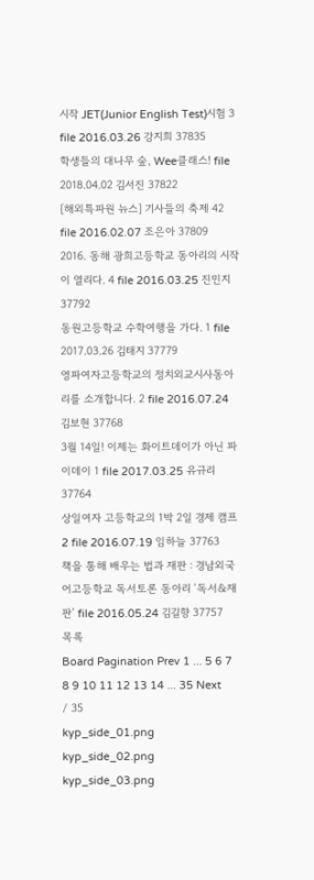시작 JET(Junior English Test)시험 3 file 2016.03.26 강지희 37835
학생들의 대나무 숲, Wee클래스! file 2018.04.02 김서진 37822
[해외특파원 뉴스] 기사들의 축제 42 file 2016.02.07 조은아 37809
2016. 동해 광희고등학교 동아리의 시작이 열리다. 4 file 2016.03.25 진민지 37792
동원고등학교 수학여행을 가다. 1 file 2017.03.26 김태지 37779
영파여자고등학교의 정치외교시사동아리를 소개합니다. 2 file 2016.07.24 김보현 37768
3월 14일! 이제는 화이트데이가 아닌 파이데이 1 file 2017.03.25 유규리 37764
상일여자 고등학교의 1박 2일 경제 캠프 2 file 2016.07.19 임하늘 37763
책을 통해 배우는 법과 재판 : 경남외국어고등학교 독서토론 동아리 ‘독서&재판’ file 2016.05.24 김길향 37757
목록
Board Pagination Prev 1 ... 5 6 7 8 9 10 11 12 13 14 ... 35 Next
/ 35
kyp_side_01.png
kyp_side_02.png
kyp_side_03.png